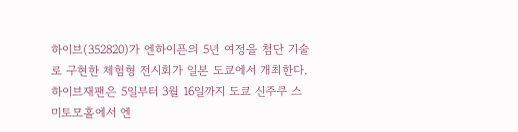하이브(352820)가 엔하이픈의 5년 여정을 첨단 기술로 구현한 체험형 전시회가 일본 도쿄에서 개최한다.
하이브재팬은 5일부터 3월 16일까지 도쿄 신주쿠 스미토모홀에서 엔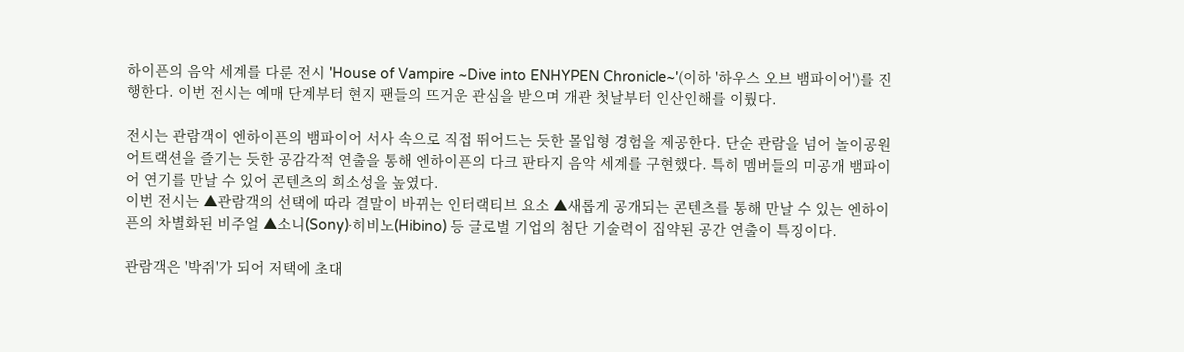하이픈의 음악 세계를 다룬 전시 'House of Vampire ~Dive into ENHYPEN Chronicle~'(이하 '하우스 오브 뱀파이어')를 진행한다. 이번 전시는 예매 단계부터 현지 팬들의 뜨거운 관심을 받으며 개관 첫날부터 인산인해를 이뤘다.

전시는 관람객이 엔하이픈의 뱀파이어 서사 속으로 직접 뛰어드는 듯한 몰입형 경험을 제공한다. 단순 관람을 넘어 놀이공원 어트랙션을 즐기는 듯한 공감각적 연출을 통해 엔하이픈의 다크 판타지 음악 세계를 구현했다. 특히 멤버들의 미공개 뱀파이어 연기를 만날 수 있어 콘텐츠의 희소성을 높였다.
이번 전시는 ▲관람객의 선택에 따라 결말이 바뀌는 인터랙티브 요소 ▲새롭게 공개되는 콘텐츠를 통해 만날 수 있는 엔하이픈의 차별화된 비주얼 ▲소니(Sony)·히비노(Hibino) 등 글로벌 기업의 첨단 기술력이 집약된 공간 연출이 특징이다.

관람객은 '박쥐'가 되어 저택에 초대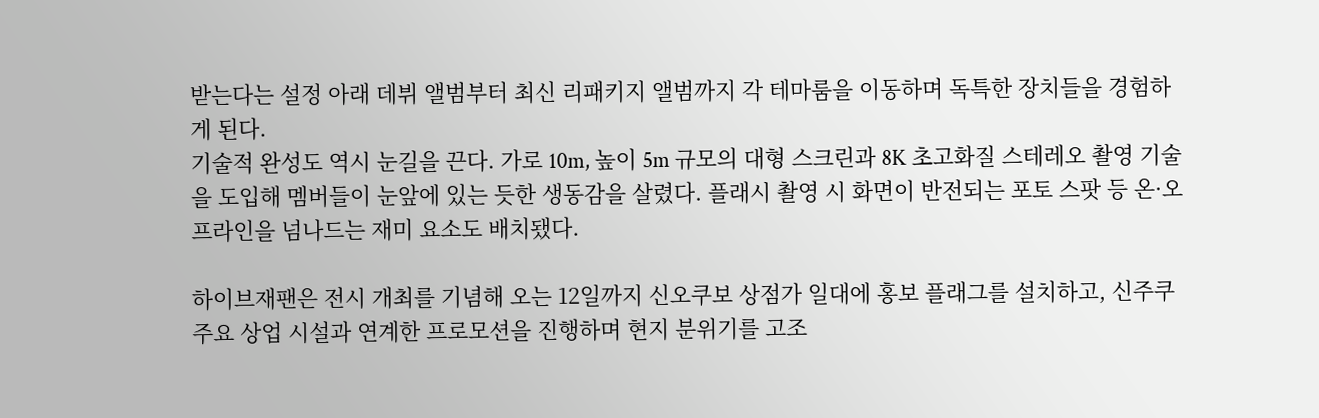받는다는 설정 아래 데뷔 앨범부터 최신 리패키지 앨범까지 각 테마룸을 이동하며 독특한 장치들을 경험하게 된다.
기술적 완성도 역시 눈길을 끈다. 가로 10m, 높이 5m 규모의 대형 스크린과 8K 초고화질 스테레오 촬영 기술을 도입해 멤버들이 눈앞에 있는 듯한 생동감을 살렸다. 플래시 촬영 시 화면이 반전되는 포토 스팟 등 온·오프라인을 넘나드는 재미 요소도 배치됐다.

하이브재팬은 전시 개최를 기념해 오는 12일까지 신오쿠보 상점가 일대에 홍보 플래그를 설치하고, 신주쿠 주요 상업 시설과 연계한 프로모션을 진행하며 현지 분위기를 고조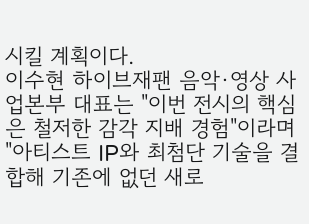시킬 계획이다.
이수현 하이브재팬 음악·영상 사업본부 대표는 "이번 전시의 핵심은 철저한 감각 지배 경험"이라며 "아티스트 IP와 최첨단 기술을 결합해 기존에 없던 새로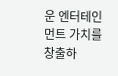운 엔터테인먼트 가치를 창출하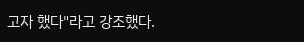고자 했다"라고 강조했다.